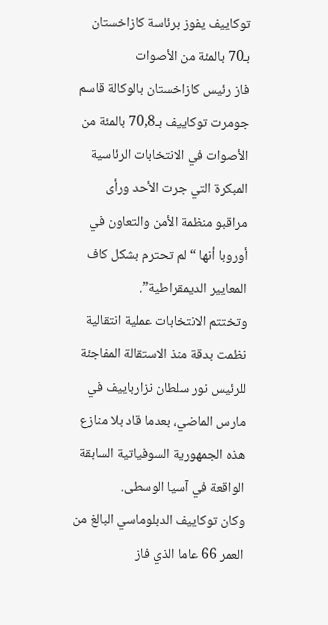توكاييف يفوز برئاسة كازاخستان بـ70 بالمئة من الأصوات
فاز رئيس كازاخستان بالوكالة قاسم جومرت توكاييف بـ70,8 بالمئة من الأصوات في الانتخابات الرئاسية المبكرة التي جرت الأحد ورأى مراقبو منظمة الأمن والتعاون في أوروبا أنها “لم تحترم بشكل كاف المعايير الديمقراطية”.
وتختتم الانتخابات عملية انتقالية نظمت بدقة منذ الاستقالة المفاجئة للرئيس نور سلطان نزارباييف في مارس الماضي، بعدما قاد بلا منازع هذه الجمهورية السوفياتية السابقة الواقعة في آسيا الوسطى.
وكان توكاييف الدبلوماسي البالغ من العمر 66 عاما الذي فاز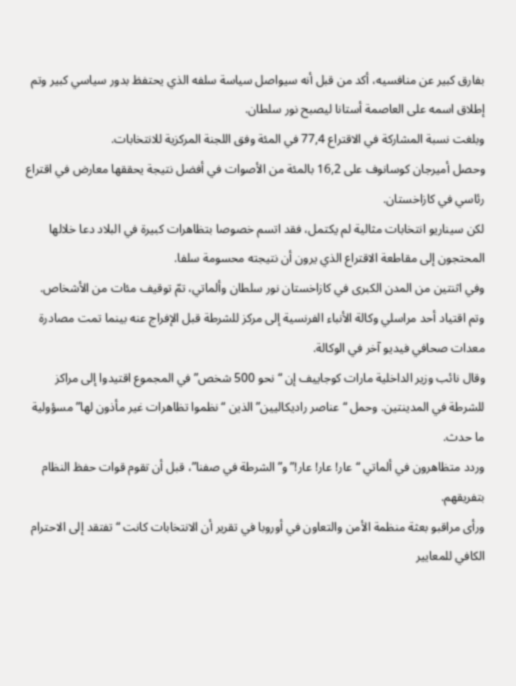بفارق كبير عن منافسيه، أكد من قبل أنه سيواصل سياسة سلفه الذي يحتفظ بدور سياسي كبير وتم إطلاق اسمه على العاصمة أستانا ليصبح نور سلطان.
وبلغت نسبة المشاركة في الاقتراع 77,4 في المئة وفق اللجنة المركزية للانتخابات.
وحصل أميرجان كوسانوف على 16,2 بالمئة من الأصوات في أفضل نتيجة يحققها معارض في اقتراع رئاسي في كازاخستان.
لكن سيناريو انتخابات مثالية لم يكتمل، فقد اتسم خصوصا بتظاهرات كبيرة في البلاد دعا خلالها المحتجون إلى مقاطعة الاقتراع الذي يرون أن نتيجته محسومة سلفا.
وفي اثنتين من المدن الكبرى في كازاخستان نور سلطان وألماتي، تمّ توقيف مئات من الأشخاص. وتم اقتياد أحد مراسلي وكالة الأنباء الفرنسية إلى مركز للشرطة قبل الإفراج عنه بينما تمت مصادرة معدات صحافي فيديو آخر في الوكالة.
وقال نائب وزير الداخلية مارات كوجاييف إن “نحو 500 شخص” في المجموع اقتيدوا إلى مراكز للشرطة في المدينتين. وحمل “عناصر راديكاليين” الذين “نظموا تظاهرات غير مأذون لها” مسؤولية ما حدث.
وردد متظاهرون في ألماتي “عار! عار! عار!” و”الشرطة في صفنا”، قبل أن تقوم قوات حفظ النظام بتفريقهم.
ورأى مراقبو بعثة منظمة الأمن والتعاون في أوروبا في تقرير أن الانتخابات كانت “تفتقد إلى الاحترام الكافي للمعايير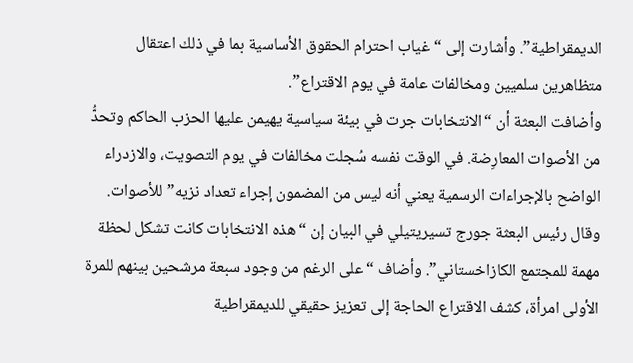الديمقراطية”. وأشارت إلى “غياب احترام الحقوق الأساسية بما في ذلك اعتقال متظاهرين سلميين ومخالفات عامة في يوم الاقتراع”.
وأضافت البعثة أن “الانتخابات جرت في بيئة سياسية يهيمن عليها الحزب الحاكم وتحدُّ من الأصوات المعارِضة. في الوقت نفسه سُجلت مخالفات في يوم التصويت، والازدراء الواضح بالإجراءات الرسمية يعني أنه ليس من المضمون إجراء تعداد نزيه” للأصوات.
وقال رئيس البعثة جورج تسيريتيلي في البيان إن “هذه الانتخابات كانت تشكل لحظة مهمة للمجتمع الكازاخستاني”. وأضاف “على الرغم من وجود سبعة مرشحين بينهم للمرة الأولى امرأة، كشف الاقتراع الحاجة إلى تعزيز حقيقي للديمقراطية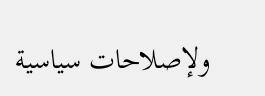ولإصلاحات سياسية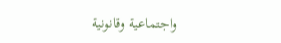واجتماعية وقانونية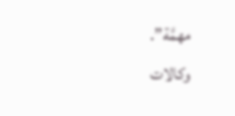مهمَّة”.
وكالات